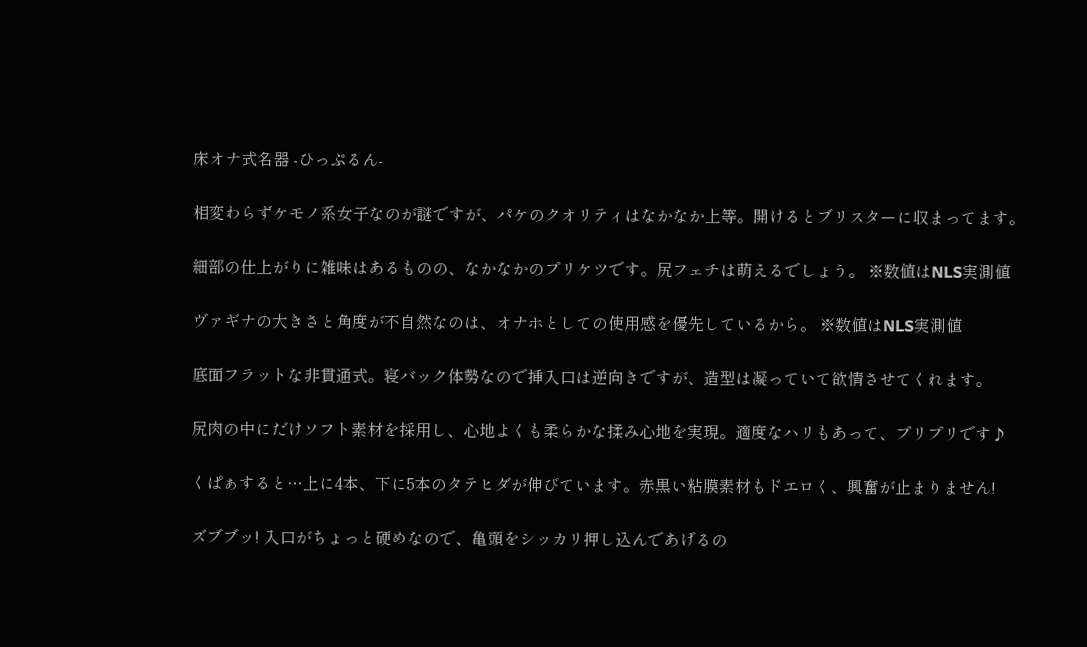床オナ式名器 -ひっぷるん-

相変わらずケモノ系女子なのが謎ですが、パケのクオリティはなかなか上等。開けるとブリスターに収まってます。

細部の仕上がりに雑味はあるものの、なかなかのプリケツです。尻フェチは萌えるでしょう。 ※数値はNLS実測値

ヴァギナの大きさと角度が不自然なのは、オナホとしての使用感を優先しているから。 ※数値はNLS実測値

底面フラットな非貫通式。寝バック体勢なので挿入口は逆向きですが、造型は凝っていて欲情させてくれます。

尻肉の中にだけソフト素材を採用し、心地よくも柔らかな揉み心地を実現。適度なハリもあって、プリプリです♪

くぱぁすると…上に4本、下に5本のタテヒダが伸びています。赤黒い粘膜素材もドエロく、興奮が止まりません!

ズブブッ! 入口がちょっと硬めなので、亀頭をシッカリ押し込んであげるの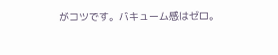がコツです。バキューム感はゼロ。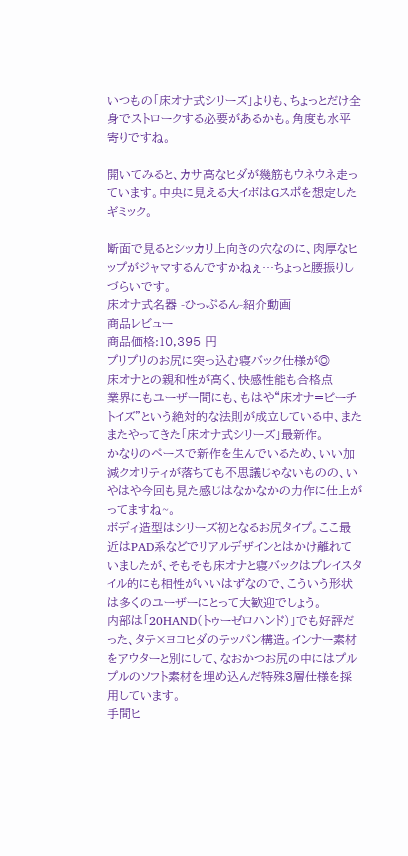いつもの「床オナ式シリーズ」よりも、ちょっとだけ全身でストロークする必要があるかも。角度も水平寄りですね。

開いてみると、カサ高なヒダが幾筋もウネウネ走っています。中央に見える大イボはGスポを想定したギミック。

断面で見るとシッカリ上向きの穴なのに、肉厚なヒップがジャマするんですかねぇ…ちょっと腰振りしづらいです。
床オナ式名器 -ひっぷるん-紹介動画
商品レビュー
商品価格:10,395 円
プリプリのお尻に突っ込む寝バック仕様が◎
床オナとの親和性が高く、快感性能も合格点
業界にもユーザー間にも、もはや“床オナ=ピーチトイズ”という絶対的な法則が成立している中、またまたやってきた「床オナ式シリーズ」最新作。
かなりのペースで新作を生んでいるため、いい加減クオリティが落ちても不思議じゃないものの、いやはや今回も見た感じはなかなかの力作に仕上がってますね~。
ボディ造型はシリーズ初となるお尻タイプ。ここ最近はPAD系などでリアルデザインとはかけ離れていましたが、そもそも床オナと寝バックはプレイスタイル的にも相性がいいはずなので、こういう形状は多くのユーザーにとって大歓迎でしょう。
内部は「20HAND(トゥーゼロハンド)」でも好評だった、タテ×ヨコヒダのテッパン構造。インナー素材をアウターと別にして、なおかつお尻の中にはプルプルのソフト素材を埋め込んだ特殊3層仕様を採用しています。
手間ヒ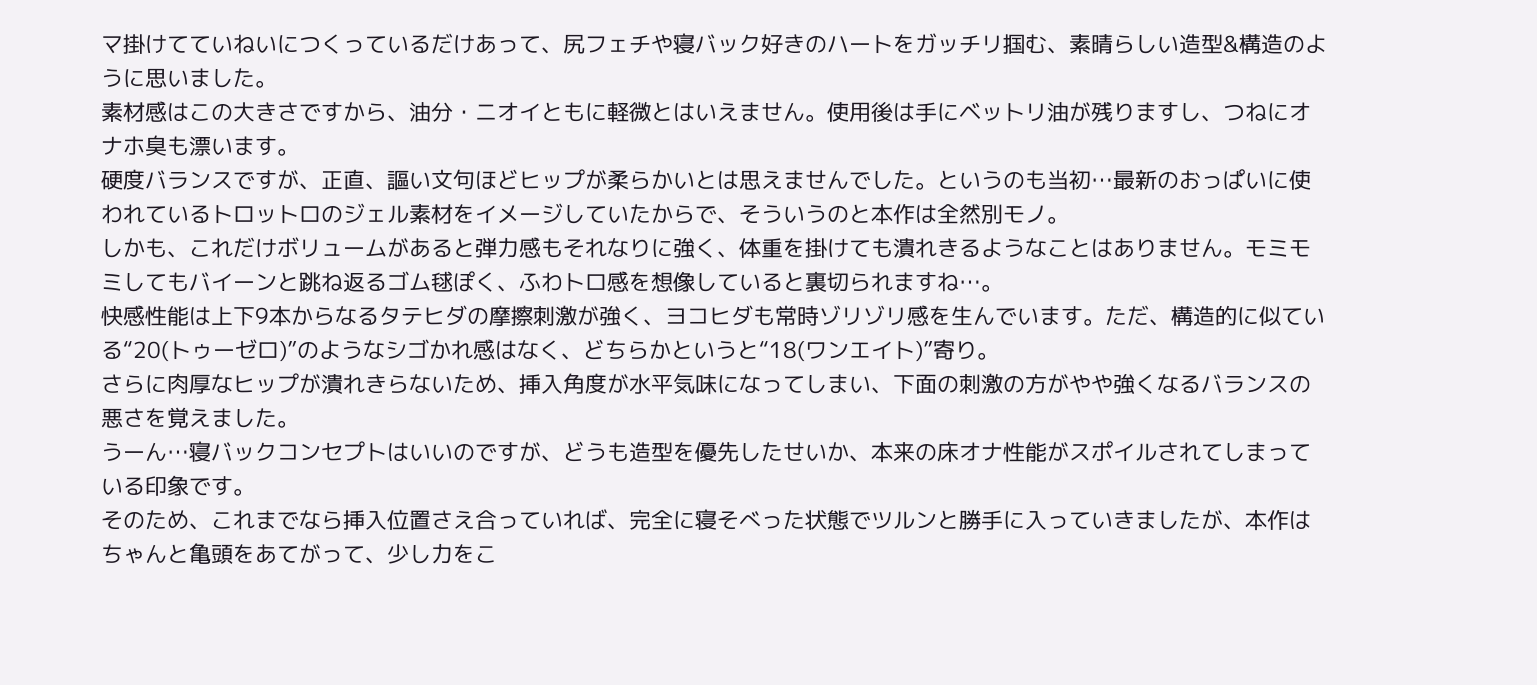マ掛けてていねいにつくっているだけあって、尻フェチや寝バック好きのハートをガッチリ掴む、素晴らしい造型&構造のように思いました。
素材感はこの大きさですから、油分・ニオイともに軽微とはいえません。使用後は手にベットリ油が残りますし、つねにオナホ臭も漂います。
硬度バランスですが、正直、謳い文句ほどヒップが柔らかいとは思えませんでした。というのも当初…最新のおっぱいに使われているトロットロのジェル素材をイメージしていたからで、そういうのと本作は全然別モノ。
しかも、これだけボリュームがあると弾力感もそれなりに強く、体重を掛けても潰れきるようなことはありません。モミモミしてもバイーンと跳ね返るゴム毬ぽく、ふわトロ感を想像していると裏切られますね…。
快感性能は上下9本からなるタテヒダの摩擦刺激が強く、ヨコヒダも常時ゾリゾリ感を生んでいます。ただ、構造的に似ている“20(トゥーゼロ)”のようなシゴかれ感はなく、どちらかというと“18(ワンエイト)”寄り。
さらに肉厚なヒップが潰れきらないため、挿入角度が水平気味になってしまい、下面の刺激の方がやや強くなるバランスの悪さを覚えました。
うーん…寝バックコンセプトはいいのですが、どうも造型を優先したせいか、本来の床オナ性能がスポイルされてしまっている印象です。
そのため、これまでなら挿入位置さえ合っていれば、完全に寝そべった状態でツルンと勝手に入っていきましたが、本作はちゃんと亀頭をあてがって、少し力をこ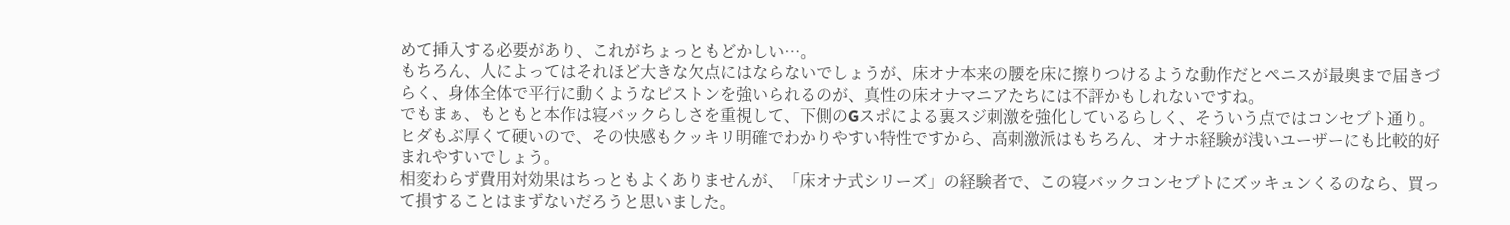めて挿入する必要があり、これがちょっともどかしい…。
もちろん、人によってはそれほど大きな欠点にはならないでしょうが、床オナ本来の腰を床に擦りつけるような動作だとペニスが最奥まで届きづらく、身体全体で平行に動くようなピストンを強いられるのが、真性の床オナマニアたちには不評かもしれないですね。
でもまぁ、もともと本作は寝バックらしさを重視して、下側のGスポによる裏スジ刺激を強化しているらしく、そういう点ではコンセプト通り。
ヒダもぶ厚くて硬いので、その快感もクッキリ明確でわかりやすい特性ですから、高刺激派はもちろん、オナホ経験が浅いユーザーにも比較的好まれやすいでしょう。
相変わらず費用対効果はちっともよくありませんが、「床オナ式シリーズ」の経験者で、この寝バックコンセプトにズッキュンくるのなら、買って損することはまずないだろうと思いました。